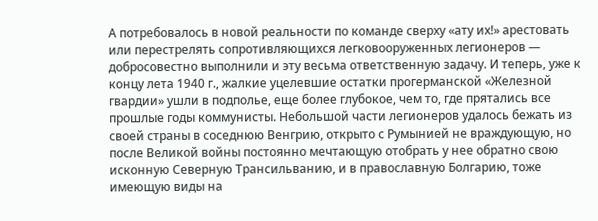А потребовалось в новой реальности по команде сверху «ату их!» арестовать или перестрелять сопротивляющихся легковооруженных легионеров — добросовестно выполнили и эту весьма ответственную задачу. И теперь, уже к концу лета 1940 г., жалкие уцелевшие остатки прогерманской «Железной гвардии» ушли в подполье, еще более глубокое, чем то, где прятались все прошлые годы коммунисты. Небольшой части легионеров удалось бежать из своей страны в соседнюю Венгрию, открыто с Румынией не враждующую, но после Великой войны постоянно мечтающую отобрать у нее обратно свою исконную Северную Трансильванию, и в православную Болгарию, тоже имеющую виды на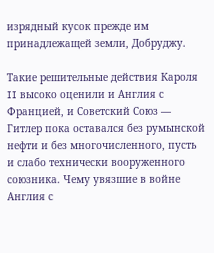изрядный кусок прежде им принадлежащей земли, Добруджу.

Такие решительные действия Кароля II высоко оценили и Англия с Францией, и Советский Союз — Гитлер пока оставался без румынской нефти и без многочисленного, пусть и слабо технически вооруженного союзника. Чему увязшие в войне Англия с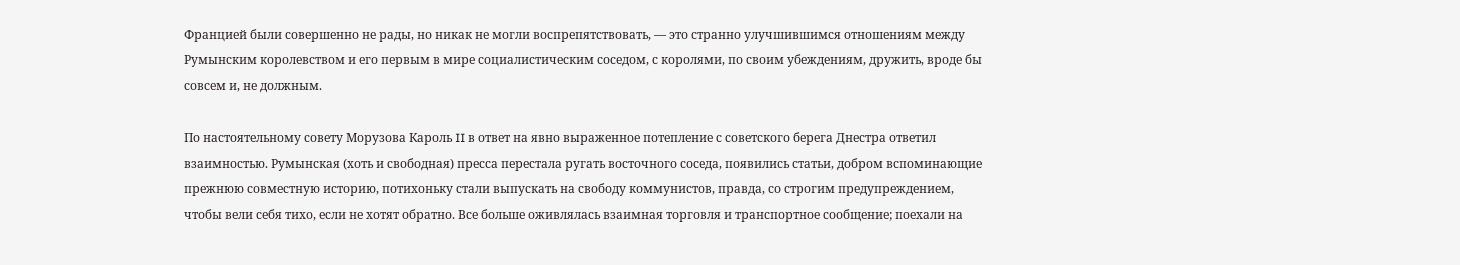Францией были совершенно не рады, но никак не могли воспрепятствовать, — это странно улучшившимся отношениям между Румынским королевством и его первым в мире социалистическим соседом, с королями, по своим убеждениям, дружить, вроде бы совсем и, не должным.

По настоятельному совету Морузова Кароль II в ответ на явно выраженное потепление с советского берега Днестра ответил взаимностью. Румынская (хоть и свободная) пресса перестала ругать восточного соседа, появились статьи, добром вспоминающие прежнюю совместную историю, потихоньку стали выпускать на свободу коммунистов, правда, со строгим предупреждением, чтобы вели себя тихо, если не хотят обратно. Все больше оживлялась взаимная торговля и транспортное сообщение; поехали на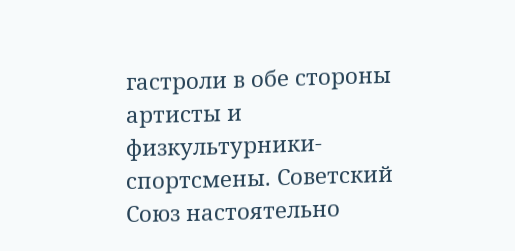гастроли в обе стороны артисты и физкультурники-спортсмены. Советский Союз настоятельно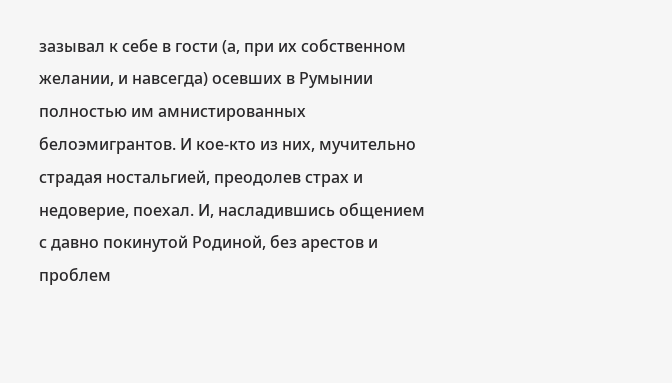зазывал к себе в гости (а, при их собственном желании, и навсегда) осевших в Румынии полностью им амнистированных белоэмигрантов. И кое-кто из них, мучительно страдая ностальгией, преодолев страх и недоверие, поехал. И, насладившись общением с давно покинутой Родиной, без арестов и проблем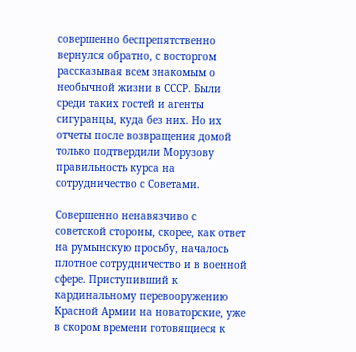совершенно беспрепятственно вернулся обратно, с восторгом рассказывая всем знакомым о необычной жизни в СССР. Были среди таких гостей и агенты сигуранцы, куда без них. Но их отчеты после возвращения домой только подтвердили Морузову правильность курса на сотрудничество с Советами.

Совершенно ненавязчиво с советской стороны, скорее, как ответ на румынскую просьбу, началось плотное сотрудничество и в военной сфере. Приступивший к кардинальному перевооружению Красной Армии на новаторские, уже в скором времени готовящиеся к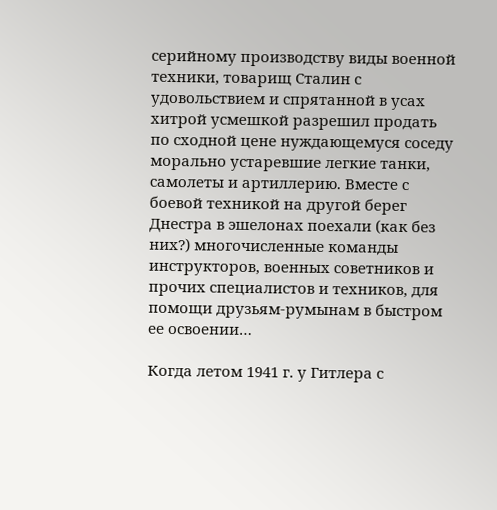серийному производству виды военной техники, товарищ Сталин с удовольствием и спрятанной в усах хитрой усмешкой разрешил продать по сходной цене нуждающемуся соседу морально устаревшие легкие танки, самолеты и артиллерию. Вместе с боевой техникой на другой берег Днестра в эшелонах поехали (как без них?) многочисленные команды инструкторов, военных советников и прочих специалистов и техников, для помощи друзьям-румынам в быстром ее освоении…

Когда летом 1941 г. у Гитлера с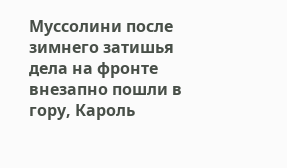Муссолини после зимнего затишья дела на фронте внезапно пошли в гору, Кароль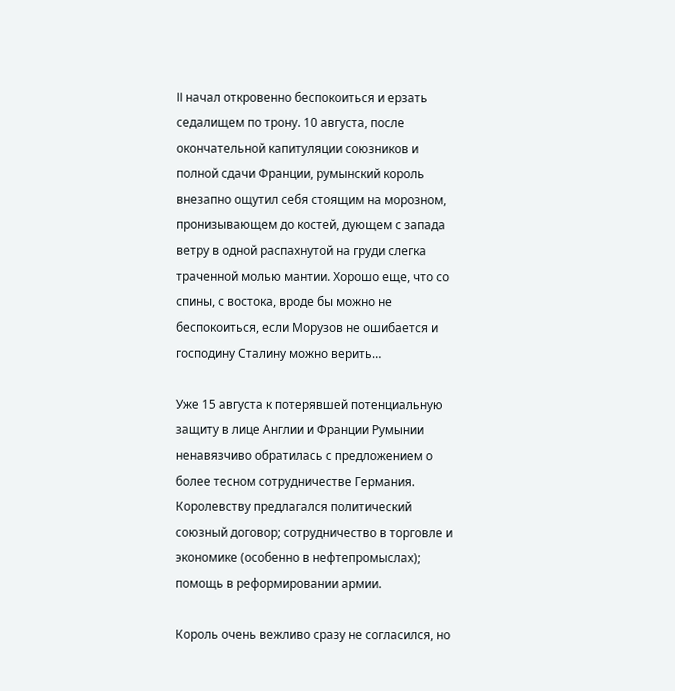II начал откровенно беспокоиться и ерзать седалищем по трону. 10 августа, после окончательной капитуляции союзников и полной сдачи Франции, румынский король внезапно ощутил себя стоящим на морозном, пронизывающем до костей, дующем с запада ветру в одной распахнутой на груди слегка траченной молью мантии. Хорошо еще, что со спины, с востока, вроде бы можно не беспокоиться, если Морузов не ошибается и господину Сталину можно верить…

Уже 15 августа к потерявшей потенциальную защиту в лице Англии и Франции Румынии ненавязчиво обратилась с предложением о более тесном сотрудничестве Германия. Королевству предлагался политический союзный договор; сотрудничество в торговле и экономике (особенно в нефтепромыслах); помощь в реформировании армии.

Король очень вежливо сразу не согласился, но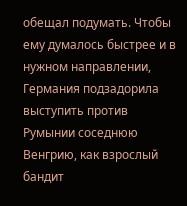обещал подумать. Чтобы ему думалось быстрее и в нужном направлении, Германия подзадорила выступить против Румынии соседнюю Венгрию, как взрослый бандит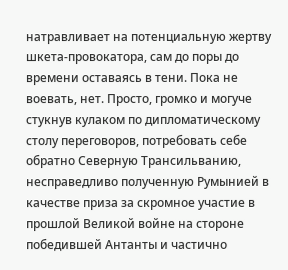натравливает на потенциальную жертву шкета-провокатора, сам до поры до времени оставаясь в тени. Пока не воевать, нет. Просто, громко и могуче стукнув кулаком по дипломатическому столу переговоров, потребовать себе обратно Северную Трансильванию, несправедливо полученную Румынией в качестве приза за скромное участие в прошлой Великой войне на стороне победившей Антанты и частично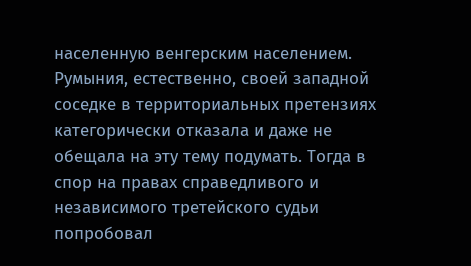населенную венгерским населением. Румыния, естественно, своей западной соседке в территориальных претензиях категорически отказала и даже не обещала на эту тему подумать. Тогда в спор на правах справедливого и независимого третейского судьи попробовал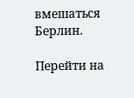вмешаться Берлин.

Перейти на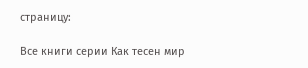страницу:

Все книги серии Как тесен мир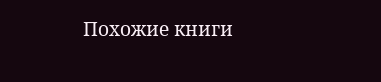Похожие книги